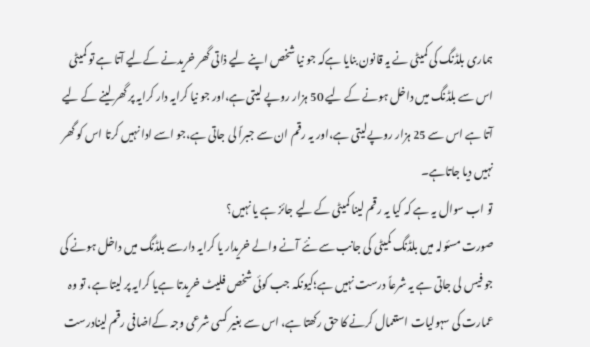ہماری بلڈنگ کی کمیٹی نے یہ قانون بنایا ہےکہ جو نیا شخص اپنے لیے ذاتی گھر خریدنے کےلیے آتا ہے تو کمیٹی اس سے بلڈنگ میں داخل ہونے کے لیے 50 ہزار روپے لیتی ہے،اور جو نیا کرایہ دار کرایہ پر گھر لینے کے لیے آتا ہے اس سے 25 ہزار روپےلیتی ہے،اور یہ رقم ان سے جبراً لی جاتی ہے،جو اسے ادا نہیں کرتا اس کو گھر نہیں دیا جاتاہے۔
تو اب سوال یہ ہے کہ کیا یہ رقم لینا کمیٹی کے لیے جائز ہے یا نہیں؟
صورت مسئولہ میں بلڈنگ کمیٹی کی جانب سے نئے آنے والے خریدار یا کرایہ دارسے بلڈنگ میں داخل ہونے کی جو فیس لی جاتی ہے یہ شرعاً درست نہیں ہے؛کیونکہ جب کوئی شخص فلیٹ خریدتا ہےیا کرایہ پر لیتا ہے، تو وہ عمارت کی سہولیات استعمال کرنے کا حق رکھتا ہے، اس سے بغیر کسی شرعی وجہ کےاضافی رقم لینادرست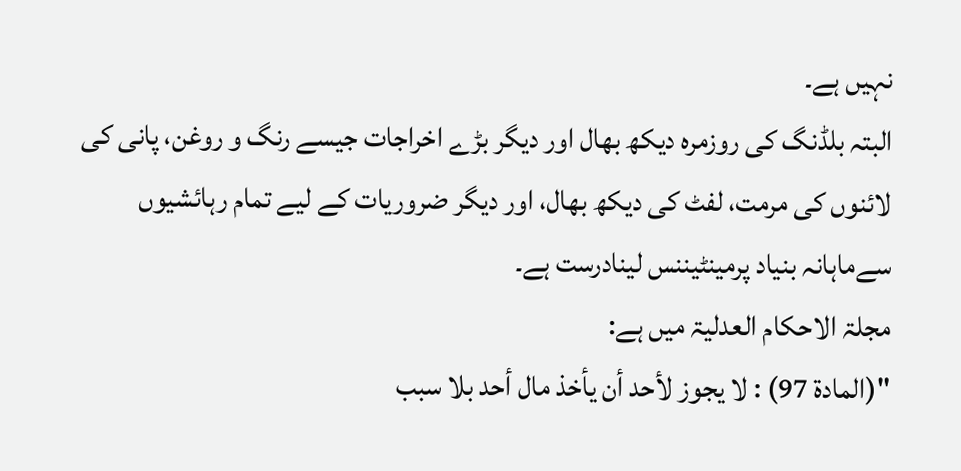نہیں ہے۔
البتہ بلڈنگ کی روزمرہ دیکھ بھال اور دیگر بڑے اخراجات جیسے رنگ و روغن، پانی کی لائنوں کی مرمت، لفٹ کی دیکھ بھال، اور دیگر ضروریات کے لیے تمام رہائشیوں سےماہانہ بنیاد پرمینٹیننس لینادرست ہے۔
مجلۃ الاحکام العدلیۃ میں ہے:
"(المادة 97) : لا يجوز لأحد أن يأخذ مال أحد بلا سبب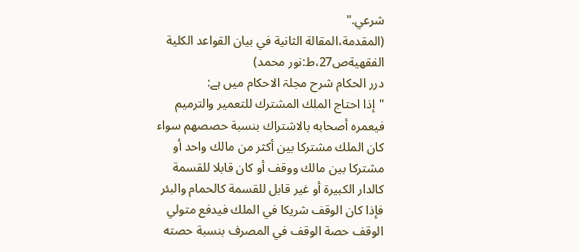شرعي."
(المقدمة،المقالة الثانية في بيان القواعد الكلية الفقهيةص27،ط:نور محمد)
درر الحکام شرح مجلۃ الاحکام میں ہے:
"إذا احتاج الملك المشترك للتعمير والترميم فيعمره أصحابه بالاشتراك بنسبة حصصهم سواء كان الملك مشتركا بين أكثر من مالك واحد أو مشتركا بين مالك ووقف أو كان قابلا للقسمة كالدار الكبيرة أو غير قابل للقسمة كالحمام والبئر فإذا كان الوقف شريكا في الملك فيدفع متولي الوقف حصة الوقف في المصرف بنسبة حصته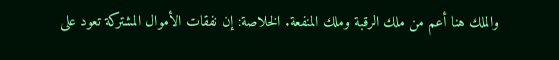والملك هنا أعم من ملك الرقبة وملك المنفعة. الخلاصة: إن نفقات الأموال المشتركة تعود على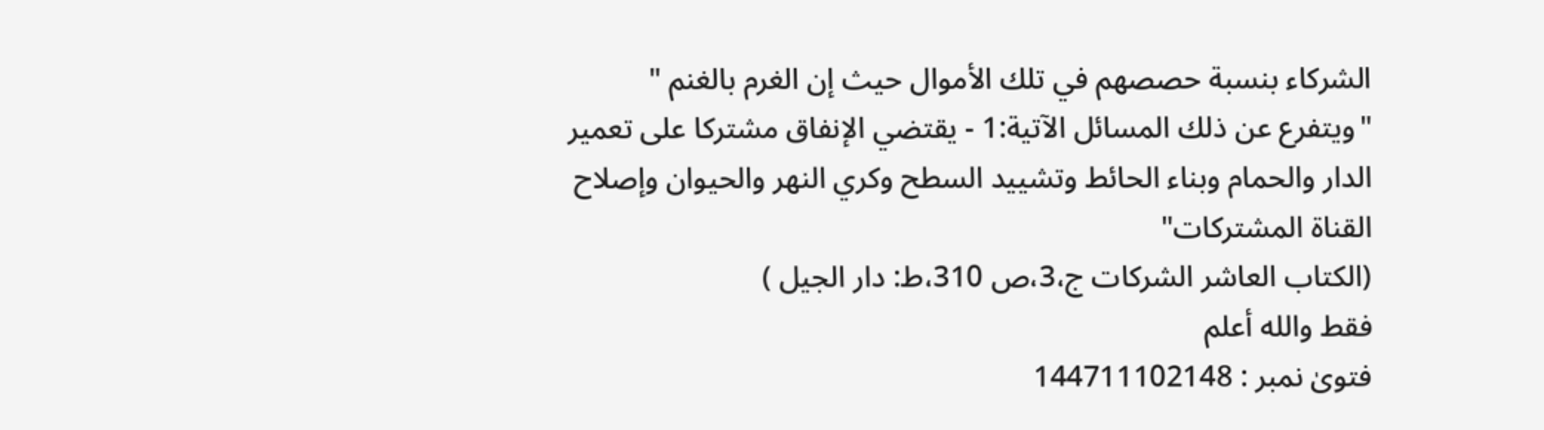الشركاء بنسبة حصصهم في تلك الأموال حيث إن الغرم بالغنم "
"ويتفرع عن ذلك المسائل الآتية:1 - يقتضي الإنفاق مشتركا على تعمير الدار والحمام وبناء الحائط وتشييد السطح وكري النهر والحيوان وإصلاح القناة المشتركات"
(الكتاب العاشر الشركات ج،3،ص 310،ط: دار الجيل )
فقط والله أعلم
فتویٰ نمبر : 144711102148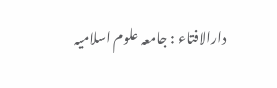دارالافتاء : جامعہ علوم اسلامیہ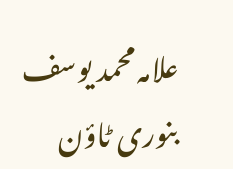علامہ محمد یوسف بنوری ٹاؤن